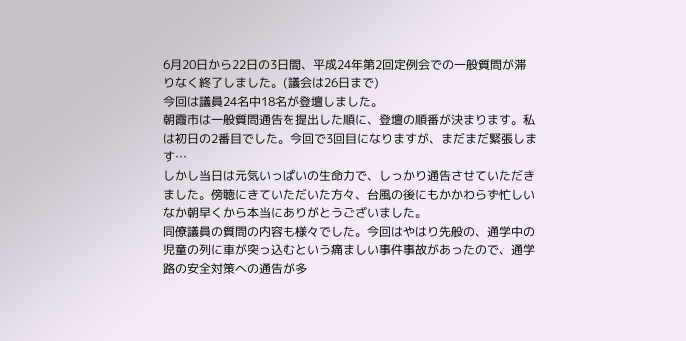6月20日から22日の3日間、平成24年第2回定例会での一般質問が滞りなく終了しました。(議会は26日まで)
今回は議員24名中18名が登壇しました。
朝霞市は一般質問通告を提出した順に、登壇の順番が決まります。私は初日の2番目でした。今回で3回目になりますが、まだまだ緊張します…
しかし当日は元気いっぱいの生命力で、しっかり通告させていただきました。傍聴にきていただいた方々、台風の後にもかかわらず忙しいなか朝早くから本当にありがとうございました。
同僚議員の質問の内容も様々でした。今回はやはり先般の、通学中の児童の列に車が突っ込むという痛ましい事件事故があったので、通学路の安全対策への通告が多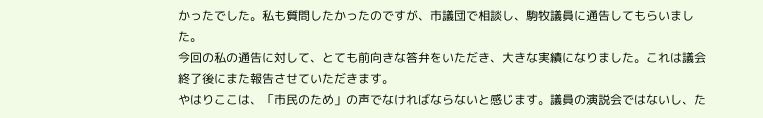かったでした。私も質問したかったのですが、市議団で相談し、駒牧議員に通告してもらいました。
今回の私の通告に対して、とても前向きな答弁をいただき、大きな実績になりました。これは議会終了後にまた報告させていただきます。
やはりここは、「市民のため」の声でなければならないと感じます。議員の演説会ではないし、た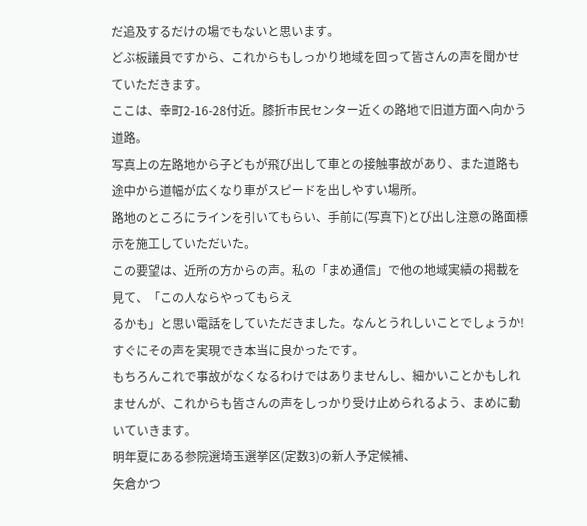だ追及するだけの場でもないと思います。
どぶ板議員ですから、これからもしっかり地域を回って皆さんの声を聞かせていただきます。
ここは、幸町2-16-28付近。膝折市民センター近くの路地で旧道方面へ向かう道路。
写真上の左路地から子どもが飛び出して車との接触事故があり、また道路も途中から道幅が広くなり車がスピードを出しやすい場所。
路地のところにラインを引いてもらい、手前に(写真下)とび出し注意の路面標示を施工していただいた。
この要望は、近所の方からの声。私の「まめ通信」で他の地域実績の掲載を見て、「この人ならやってもらえ
るかも」と思い電話をしていただきました。なんとうれしいことでしょうか!すぐにその声を実現でき本当に良かったです。
もちろんこれで事故がなくなるわけではありませんし、細かいことかもしれませんが、これからも皆さんの声をしっかり受け止められるよう、まめに動いていきます。
明年夏にある参院選埼玉選挙区(定数3)の新人予定候補、
矢倉かつ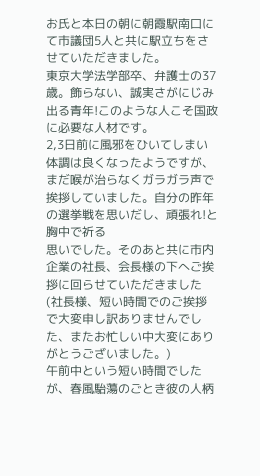お氏と本日の朝に朝霞駅南口にて市議団5人と共に駅立ちをさせていただきました。
東京大学法学部卒、弁護士の37歳。飾らない、誠実さがにじみ出る青年!このような人こそ国政に必要な人材です。
2,3日前に風邪をひいてしまい体調は良くなったようですが、まだ喉が治らなくガラガラ声で挨拶していました。自分の昨年の選挙戦を思いだし、頑張れ!と胸中で祈る
思いでした。そのあと共に市内企業の社長、会長様の下へご挨拶に回らせていただきました(社長様、短い時間でのご挨拶で大変申し訳ありませんでした、またお忙しい中大変にありがとうございました。)
午前中という短い時間でしたが、春風駘蕩のごとき彼の人柄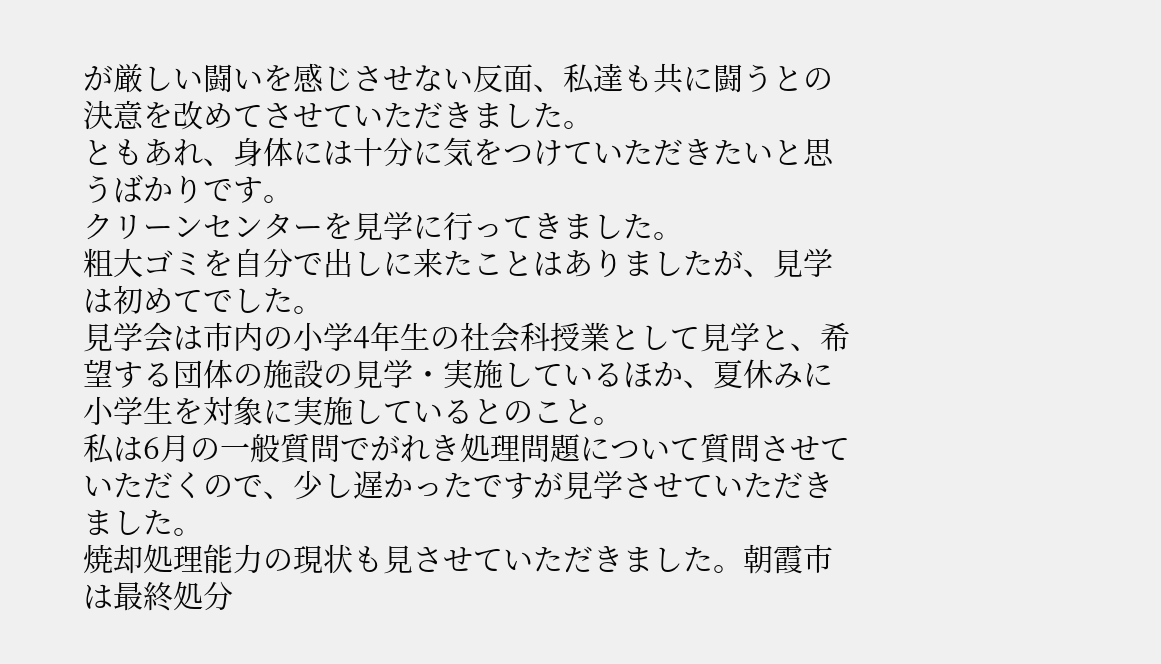が厳しい闘いを感じさせない反面、私達も共に闘うとの決意を改めてさせていただきました。
ともあれ、身体には十分に気をつけていただきたいと思うばかりです。
クリーンセンターを見学に行ってきました。
粗大ゴミを自分で出しに来たことはありましたが、見学は初めてでした。
見学会は市内の小学4年生の社会科授業として見学と、希望する団体の施設の見学・実施しているほか、夏休みに小学生を対象に実施しているとのこと。
私は6月の一般質問でがれき処理問題について質問させていただくので、少し遅かったですが見学させていただきました。
焼却処理能力の現状も見させていただきました。朝霞市は最終処分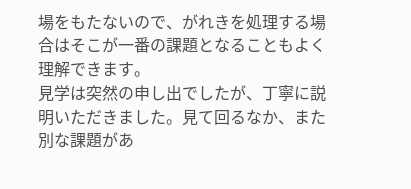場をもたないので、がれきを処理する場合はそこが一番の課題となることもよく理解できます。
見学は突然の申し出でしたが、丁寧に説明いただきました。見て回るなか、また別な課題があ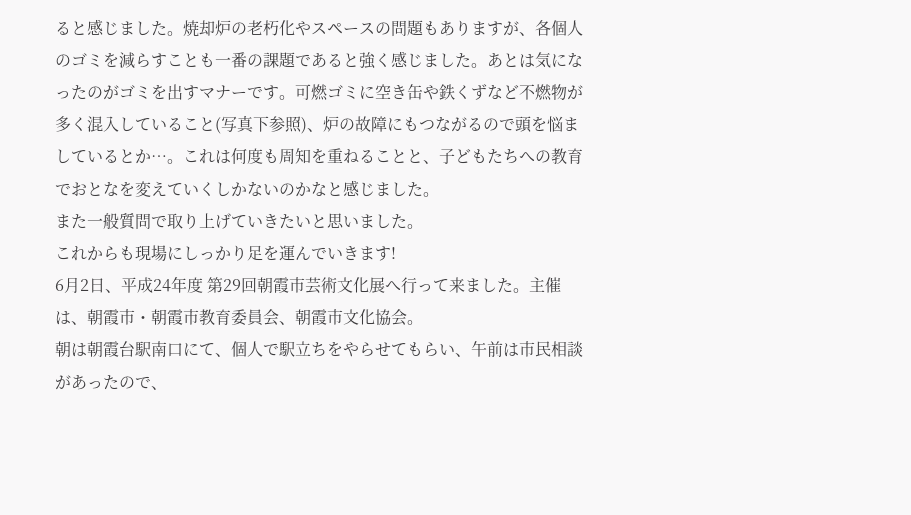ると感じました。焼却炉の老朽化やスペースの問題もありますが、各個人のゴミを減らすことも一番の課題であると強く感じました。あとは気になったのがゴミを出すマナーです。可燃ゴミに空き缶や鉄くずなど不燃物が多く混入していること(写真下参照)、炉の故障にもつながるので頭を悩ましているとか…。これは何度も周知を重ねることと、子どもたちへの教育でおとなを変えていくしかないのかなと感じました。
また一般質問で取り上げていきたいと思いました。
これからも現場にしっかり足を運んでいきます!
6月2日、平成24年度 第29回朝霞市芸術文化展へ行って来ました。主催は、朝霞市・朝霞市教育委員会、朝霞市文化協会。
朝は朝霞台駅南口にて、個人で駅立ちをやらせてもらい、午前は市民相談があったので、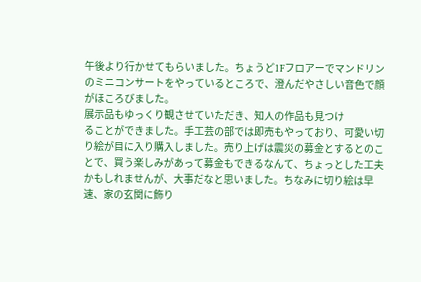午後より行かせてもらいました。ちょうど1Fフロアーでマンドリンのミニコンサートをやっているところで、澄んだやさしい音色で顔がほころびました。
展示品もゆっくり観させていただき、知人の作品も見つけ
ることができました。手工芸の部では即売もやっており、可愛い切り絵が目に入り購入しました。売り上げは震災の募金とするとのことで、買う楽しみがあって募金もできるなんて、ちょっとした工夫かもしれませんが、大事だなと思いました。ちなみに切り絵は早速、家の玄関に飾り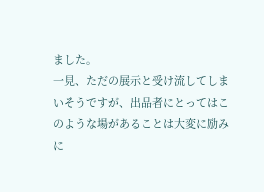ました。
一見、ただの展示と受け流してしまいそうですが、出品者にとってはこのような場があることは大変に励みに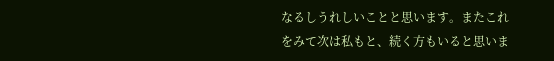なるしうれしいことと思います。またこれをみて次は私もと、続く方もいると思いま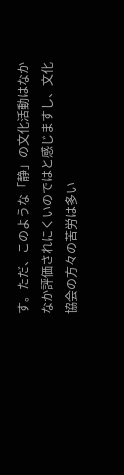す。ただ、このような「静」の文化活動はなかなか評価されにくいのではと感じますし、文化協会の方々の苦労は多い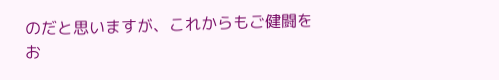のだと思いますが、これからもご健闘をお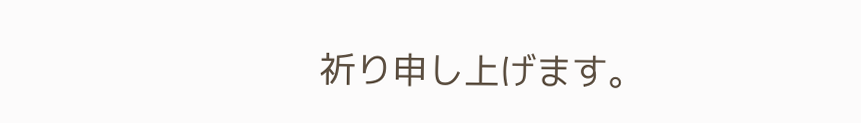祈り申し上げます。